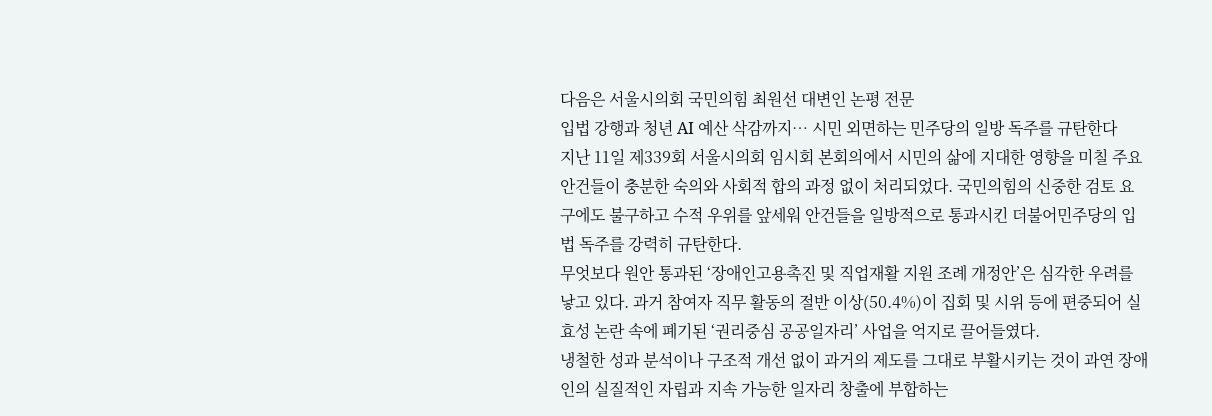다음은 서울시의회 국민의힘 최원선 대변인 논평 전문
입법 강행과 청년 AI 예산 삭감까지… 시민 외면하는 민주당의 일방 독주를 규탄한다
지난 11일 제339회 서울시의회 임시회 본회의에서 시민의 삶에 지대한 영향을 미칠 주요 안건들이 충분한 숙의와 사회적 합의 과정 없이 처리되었다. 국민의힘의 신중한 검토 요구에도 불구하고 수적 우위를 앞세워 안건들을 일방적으로 통과시킨 더불어민주당의 입법 독주를 강력히 규탄한다.
무엇보다 원안 통과된 ‘장애인고용촉진 및 직업재활 지원 조례 개정안’은 심각한 우려를 낳고 있다. 과거 참여자 직무 활동의 절반 이상(50.4%)이 집회 및 시위 등에 편중되어 실효성 논란 속에 폐기된 ‘권리중심 공공일자리’ 사업을 억지로 끌어들였다.
냉철한 성과 분석이나 구조적 개선 없이 과거의 제도를 그대로 부활시키는 것이 과연 장애인의 실질적인 자립과 지속 가능한 일자리 창출에 부합하는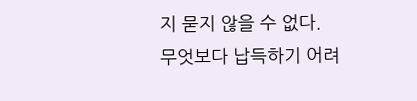지 묻지 않을 수 없다.
무엇보다 납득하기 어려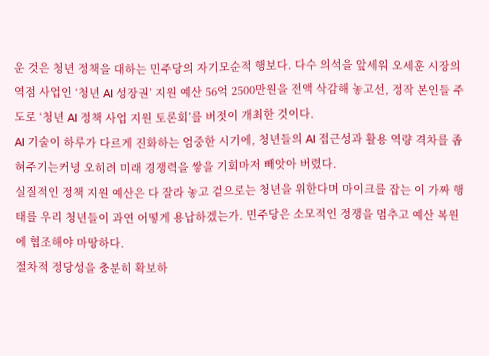운 것은 청년 정책을 대하는 민주당의 자기모순적 행보다. 다수 의석을 앞세워 오세훈 시장의 역점 사업인 ‘청년 AI 성장권’ 지원 예산 56억 2500만원을 전액 삭감해 놓고선, 정작 본인들 주도로 ‘청년 AI 정책 사업 지원 토론회’를 버젓이 개최한 것이다.
AI 기술이 하루가 다르게 진화하는 엄중한 시기에, 청년들의 AI 접근성과 활용 역량 격차를 좁혀주기는커녕 오히려 미래 경쟁력을 쌓을 기회마저 빼앗아 버렸다.
실질적인 정책 지원 예산은 다 잘라 놓고 겉으로는 청년을 위한다며 마이크를 잡는 이 가짜 행태를 우리 청년들이 과연 어떻게 용납하겠는가. 민주당은 소모적인 정쟁을 멈추고 예산 복원에 협조해야 마땅하다.
절차적 정당성을 충분히 확보하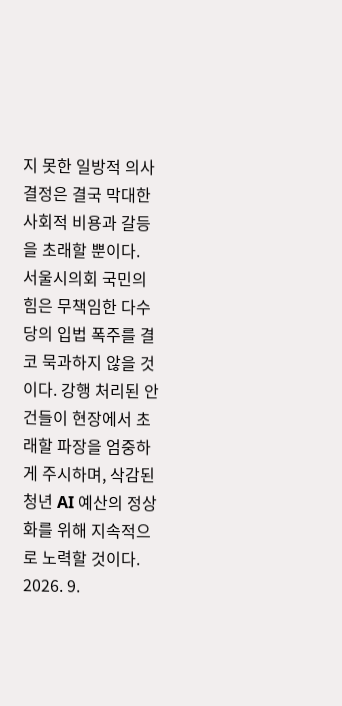지 못한 일방적 의사결정은 결국 막대한 사회적 비용과 갈등을 초래할 뿐이다.
서울시의회 국민의힘은 무책임한 다수당의 입법 폭주를 결코 묵과하지 않을 것이다. 강행 처리된 안건들이 현장에서 초래할 파장을 엄중하게 주시하며, 삭감된 청년 AI 예산의 정상화를 위해 지속적으로 노력할 것이다.
2026. 9.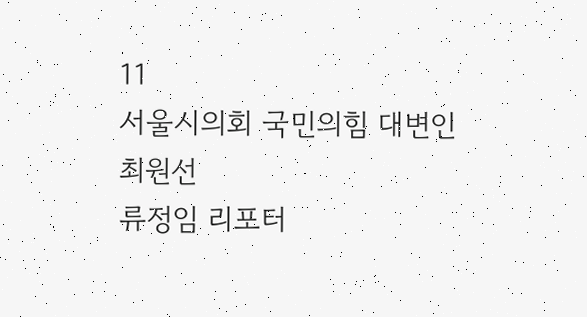11
서울시의회 국민의힘 대변인 최원선
류정임 리포터